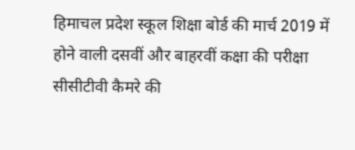हिमाचल प्रदेश स्कूल शिक्षा बोर्ड की मार्च 2019 में होने वाली दसवीं और बाहरवीं कक्षा की परीक्षा सीसीटीवी कैमरे की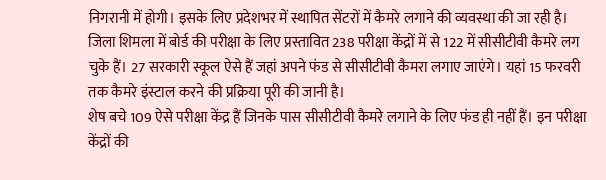निगरानी में होगी। इसके लिए प्रदेशभर में स्थापित सेंटरों में कैमरे लगाने की व्यवस्था की जा रही है। जिला शिमला में बोर्ड की परीक्षा के लिए प्रस्तावित 238 परीक्षा केंद्रों में से 122 में सीसीटीवी कैमरे लग चुके हैं। 27 सरकारी स्कूल ऐसे हैं जहां अपने फंड से सीसीटीवी कैमरा लगाए जाएंगे। यहां 15 फरवरी तक कैमरे इंस्टाल करने की प्रक्रिया पूरी की जानी है।
शेष बचे 109 ऐसे परीक्षा केंद्र हैं जिनके पास सीसीटीवी कैमरे लगाने के लिए फंड ही नहीं हैं। इन परीक्षा केंद्रों की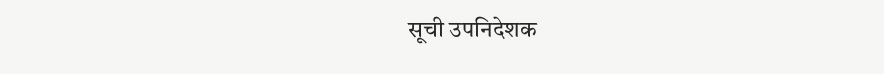सूची उपनिदेशक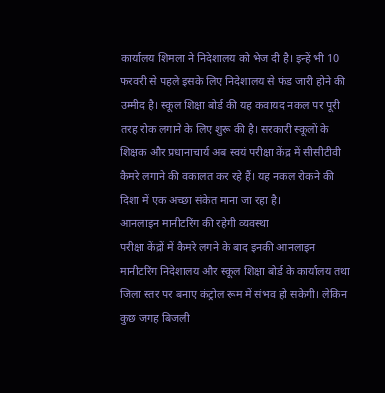कार्यालय शिमला ने निदेशालय को भेज दी है। इन्हें भी 10 फरवरी से पहले इसके लिए निदेशालय से फंड जारी होने की उम्मीद है। स्कूल शिक्षा बोर्ड की यह कवायद नकल पर पूरी तरह रोक लगाने के लिए शुरू की है। सरकारी स्कूलों के शिक्षक और प्रधानाचार्य अब स्वयं परीक्षा केंद्र में सीसीटीवी कैमरे लगाने की वकालत कर रहे हैं। यह नकल रोकने की दिशा में एक अच्छा संकेत माना जा रहा है।
आनलाइन मानीटरिंग की रहेगी व्यवस्था
परीक्षा केंद्रों में कैमरे लगने के बाद इनकी आनलाइन मानीटरिंग निदेशालय और स्कूल शिक्षा बोर्ड के कार्यालय तथा जिला स्तर पर बनाए कंट्रोल रूम में संभव हो सकेगी। लेकिन कुछ जगह बिजली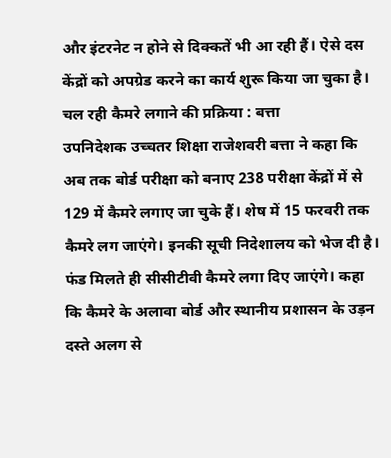और इंटरनेट न होने से दिक्कतें भी आ रही हैं। ऐसे दस केंद्रों को अपग्रेड करने का कार्य शुरू किया जा चुका है।
चल रही कैमरे लगाने की प्रक्रिया : बत्ता
उपनिदेशक उच्चतर शिक्षा राजेशवरी बत्ता ने कहा कि अब तक बोर्ड परीक्षा को बनाए 238 परीक्षा केंद्रों में से 129 में कैमरे लगाए जा चुके हैं। शेष में 15 फरवरी तक कैमरे लग जाएंगे। इनकी सूची निदेशालय को भेज दी है। फंड मिलते ही सीसीटीवी कैमरे लगा दिए जाएंगे। कहा कि कैमरे के अलावा बोर्ड और स्थानीय प्रशासन के उड़न दस्ते अलग से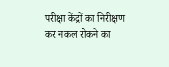परीक्षा केंद्रों का निरीक्षण कर नकल रोकने का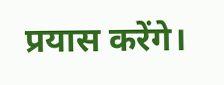प्रयास करेंगे।